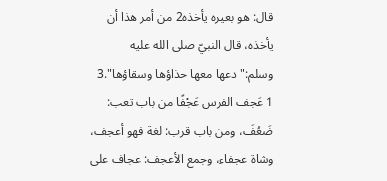قال: هو بعيره يأخذه2 من أمر هذا أن يأخذه، قال النبيّ صلى الله عليه وسلم:"دعها معها حذاؤها وسقاؤها".3
1 عَجف الفرس عَجْفًا من باب تعب: ضَعُفَ، ومن باب قرب: لغة فهو أعجف، وشاة عجفاء، وجمع الأعجف: عجاف على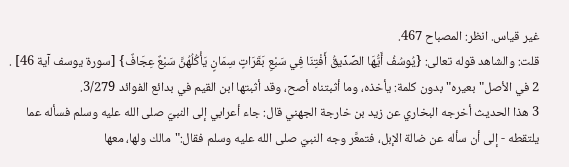غير قياس. انظر: المصباح 467.
قلت: والشاهد قوله تعالى: {يُوسُفُ أَيُّهَا الصِّدِّيقُ أَفْتِنَا فِي سَبْعِ بَقَرَاتٍ سِمَانٍ يَأْكُلُهُنَّ سَبْعٌ عِجَافٌ} [سورة يوسف آية 46] .
2 في الأصل"بعيره"بدون كلمة: يأخذه، وما أثبتناه أصح، وقد أثبتها ابن القيم في بدائع الفوائد 3/279.
3 هذا الحديث أخرجه البخاري عن زيد بن خارجة الجهني قال: جاء أعرابي إلى النبيّ صلى الله عليه وسلم فسأله عما يلتقطه - إلى أن سأله عن ضالة الإبل، فتمعَّر وجه النبيّ صلى الله عليه وسلم فقال:"مالك ولها، معها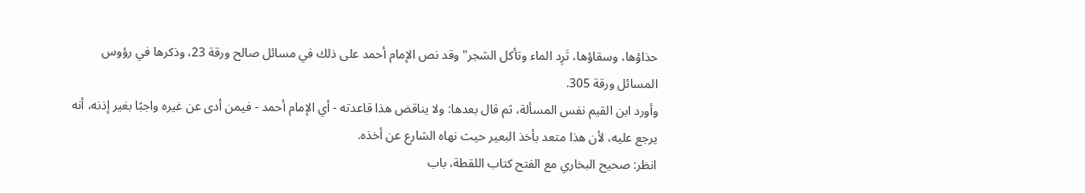حذاؤها، وسقاؤها، تَرِد الماء وتأكل الشجر"وقد نص الإمام أحمد على ذلك في مسائل صالح ورقة 23، وذكرها في رؤوس المسائل ورقة 305.
وأورد ابن القيم نفس المسألة، ثم قال بعدها: ولا يناقض هذا قاعدته - أي الإمام أحمد - فيمن أدى عن غيره واجبًا بغير إذنه، أنه يرجع عليه، لأن هذا متعد بأخذ البعير حيث نهاه الشارع عن أخذه.
انظر: صحيح البخاري مع الفتح كتاب اللقطة، باب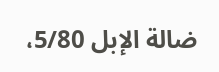ضالة الإبل 5/80،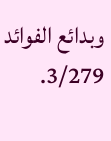وبدائع الفوائد 3/279.